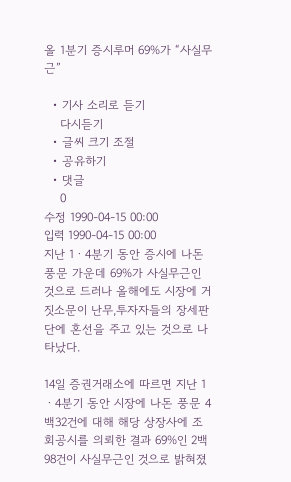올 1분기 증시루머 69%가 “사실무근”

  • 기사 소리로 듣기
    다시듣기
  • 글씨 크기 조절
  • 공유하기
  • 댓글
    0
수정 1990-04-15 00:00
입력 1990-04-15 00:00
지난 1ㆍ4분기 동안 증시에 나돈 풍문 가운데 69%가 사실무근인 것으로 드러나 올해에도 시장에 거짓소문이 난무,투자자들의 장세판단에 혼선을 주고 있는 것으로 나타났다.

14일 증권거래소에 따르면 지난 1ㆍ4분기 동안 시장에 나돈 풍문 4백32건에 대해 해당 상장사에 조회공시를 의뢰한 결과 69%인 2백98건이 사실무근인 것으로 밝혀졌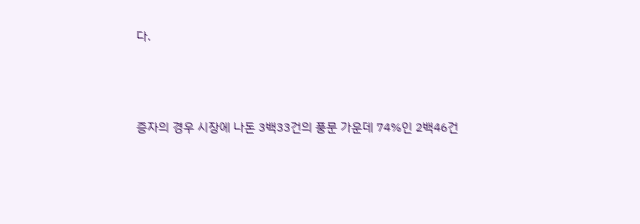다.



증자의 경우 시장에 나돈 3백33건의 풍문 가운데 74%인 2백46건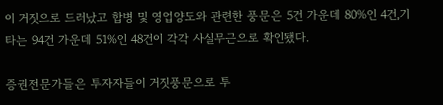이 거짓으로 드러났고 합병 및 영업양도와 관련한 풍문은 5건 가운데 80%인 4건,기타는 94건 가운데 51%인 48건이 각각 사실무근으로 확인됐다.

증권전문가들은 투자자들이 거짓풍문으로 투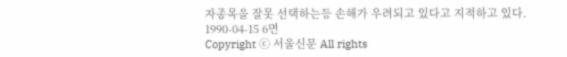자종목을 잘못 선택하는등 손해가 우려되고 있다고 지적하고 있다.
1990-04-15 6면
Copyright ⓒ 서울신문 All rights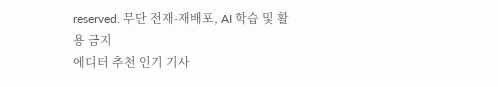reserved. 무단 전재-재배포, AI 학습 및 활용 금지
에디터 추천 인기 기사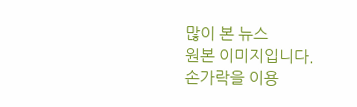많이 본 뉴스
원본 이미지입니다.
손가락을 이용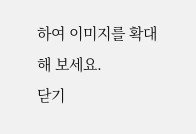하여 이미지를 확대해 보세요.
닫기